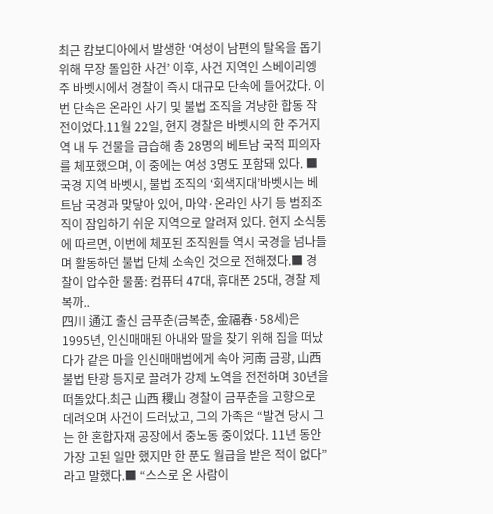최근 캄보디아에서 발생한 ‘여성이 남편의 탈옥을 돕기 위해 무장 돌입한 사건’ 이후, 사건 지역인 스베이리엥주 바벳시에서 경찰이 즉시 대규모 단속에 들어갔다. 이번 단속은 온라인 사기 및 불법 조직을 겨냥한 합동 작전이었다.11월 22일, 현지 경찰은 바벳시의 한 주거지역 내 두 건물을 급습해 총 28명의 베트남 국적 피의자를 체포했으며, 이 중에는 여성 3명도 포함돼 있다. ■ 국경 지역 바벳시, 불법 조직의 ‘회색지대’바벳시는 베트남 국경과 맞닿아 있어, 마약·온라인 사기 등 범죄조직이 잠입하기 쉬운 지역으로 알려져 있다. 현지 소식통에 따르면, 이번에 체포된 조직원들 역시 국경을 넘나들며 활동하던 불법 단체 소속인 것으로 전해졌다.■ 경찰이 압수한 물품: 컴퓨터 47대, 휴대폰 25대, 경찰 제복까..
四川 通江 출신 금푸춘(금복춘, 金福春·58세)은 1995년, 인신매매된 아내와 딸을 찾기 위해 집을 떠났다가 같은 마을 인신매매범에게 속아 河南 금광, 山西 불법 탄광 등지로 끌려가 강제 노역을 전전하며 30년을 떠돌았다.최근 山西 稷山 경찰이 금푸춘을 고향으로 데려오며 사건이 드러났고, 그의 가족은 “발견 당시 그는 한 혼합자재 공장에서 중노동 중이었다. 11년 동안 가장 고된 일만 했지만 한 푼도 월급을 받은 적이 없다”라고 말했다.■ “스스로 온 사람이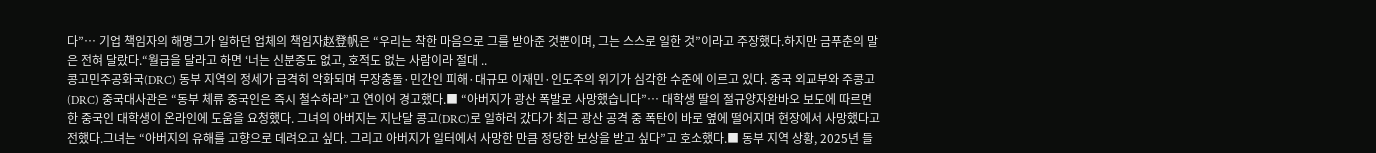다”… 기업 책임자의 해명그가 일하던 업체의 책임자赵登帆은 “우리는 착한 마음으로 그를 받아준 것뿐이며, 그는 스스로 일한 것”이라고 주장했다.하지만 금푸춘의 말은 전혀 달랐다.“월급을 달라고 하면 ‘너는 신분증도 없고, 호적도 없는 사람이라 절대 ..
콩고민주공화국(DRC) 동부 지역의 정세가 급격히 악화되며 무장충돌·민간인 피해·대규모 이재민·인도주의 위기가 심각한 수준에 이르고 있다. 중국 외교부와 주콩고(DRC) 중국대사관은 “동부 체류 중국인은 즉시 철수하라”고 연이어 경고했다.■ “아버지가 광산 폭발로 사망했습니다”… 대학생 딸의 절규양자완바오 보도에 따르면 한 중국인 대학생이 온라인에 도움을 요청했다. 그녀의 아버지는 지난달 콩고(DRC)로 일하러 갔다가 최근 광산 공격 중 폭탄이 바로 옆에 떨어지며 현장에서 사망했다고 전했다.그녀는 “아버지의 유해를 고향으로 데려오고 싶다. 그리고 아버지가 일터에서 사망한 만큼 정당한 보상을 받고 싶다”고 호소했다.■ 동부 지역 상황, 2025년 들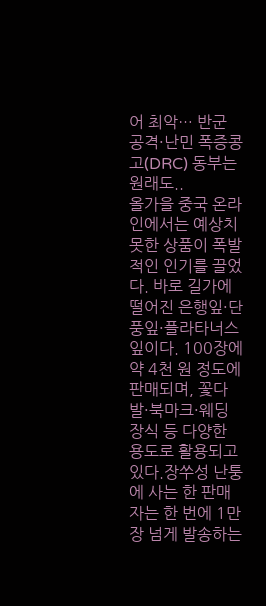어 최악… 반군 공격·난민 폭증콩고(DRC) 동부는 원래도..
올가을 중국 온라인에서는 예상치 못한 상품이 폭발적인 인기를 끌었다. 바로 길가에 떨어진 은행잎·단풍잎·플라타너스 잎이다. 100장에 약 4천 원 정도에 판매되며, 꽃다발·북마크·웨딩 장식 등 다양한 용도로 활용되고 있다.장쑤성 난퉁에 사는 한 판매자는 한 번에 1만 장 넘게 발송하는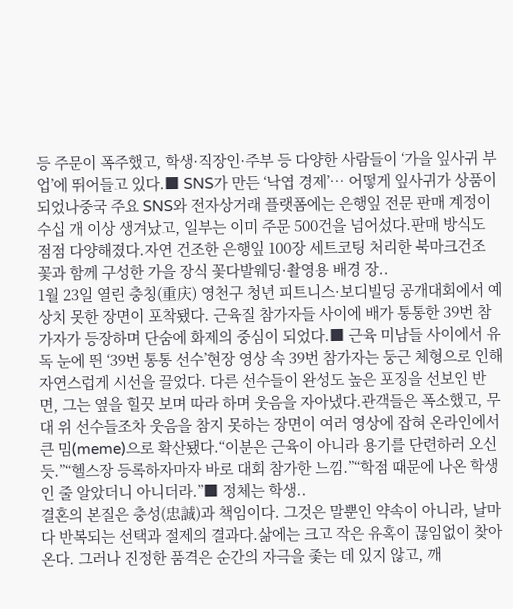등 주문이 폭주했고, 학생·직장인·주부 등 다양한 사람들이 ‘가을 잎사귀 부업’에 뛰어들고 있다.■ SNS가 만든 ‘낙엽 경제’… 어떻게 잎사귀가 상품이 되었나중국 주요 SNS와 전자상거래 플랫폼에는 은행잎 전문 판매 계정이 수십 개 이상 생겨났고, 일부는 이미 주문 500건을 넘어섰다.판매 방식도 점점 다양해졌다.자연 건조한 은행잎 100장 세트코팅 처리한 북마크건조 꽃과 함께 구성한 가을 장식 꽃다발웨딩·촬영용 배경 장..
1월 23일 열린 충칭(重庆) 영천구 청년 피트니스·보디빌딩 공개대회에서 예상치 못한 장면이 포착됐다. 근육질 참가자들 사이에 배가 통통한 39번 참가자가 등장하며 단숨에 화제의 중심이 되었다.■ 근육 미남들 사이에서 유독 눈에 띈 ‘39번 통통 선수’현장 영상 속 39번 참가자는 둥근 체형으로 인해 자연스럽게 시선을 끌었다. 다른 선수들이 완성도 높은 포징을 선보인 반면, 그는 옆을 힐끗 보며 따라 하며 웃음을 자아냈다.관객들은 폭소했고, 무대 위 선수들조차 웃음을 참지 못하는 장면이 여러 영상에 잡혀 온라인에서 큰 밈(meme)으로 확산됐다.“이분은 근육이 아니라 용기를 단련하러 오신 듯.”“헬스장 등록하자마자 바로 대회 참가한 느낌.”“학점 때문에 나온 학생인 줄 알았더니 아니더라.”■ 정체는 학생..
결혼의 본질은 충성(忠誠)과 책임이다. 그것은 말뿐인 약속이 아니라, 날마다 반복되는 선택과 절제의 결과다.삶에는 크고 작은 유혹이 끊임없이 찾아온다. 그러나 진정한 품격은 순간의 자극을 좇는 데 있지 않고, 깨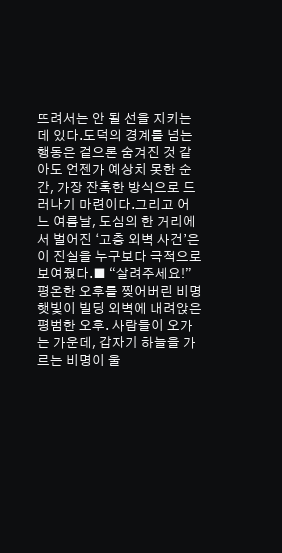뜨려서는 안 될 선을 지키는 데 있다.도덕의 경계를 넘는 행동은 겉으론 숨겨진 것 같아도 언젠가 예상치 못한 순간, 가장 잔혹한 방식으로 드러나기 마련이다.그리고 어느 여름날, 도심의 한 거리에서 벌어진 ‘고층 외벽 사건’은 이 진실을 누구보다 극적으로 보여줬다.■ “살려주세요!” 평온한 오후를 찢어버린 비명햇빛이 빌딩 외벽에 내려앉은 평범한 오후. 사람들이 오가는 가운데, 갑자기 하늘을 가르는 비명이 울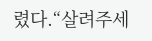렸다.“살려주세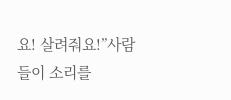요! 살려줘요!”사람들이 소리를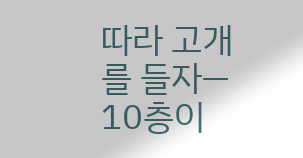따라 고개를 들자— 10층이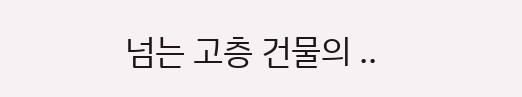넘는 고층 건물의 ..